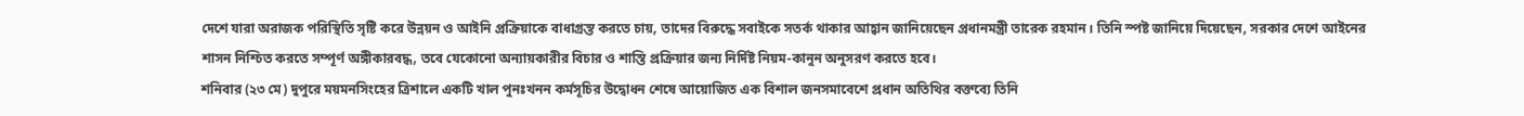দেশে যারা অরাজক পরিস্থিতি সৃষ্টি করে উন্নয়ন ও আইনি প্রক্রিয়াকে বাধাগ্রস্ত করতে চায়, তাদের বিরুদ্ধে সবাইকে সতর্ক থাকার আহ্বান জানিয়েছেন প্রধানমন্ত্রী তারেক রহমান। তিনি স্পষ্ট জানিয়ে দিয়েছেন, সরকার দেশে আইনের শাসন নিশ্চিত করতে সম্পূর্ণ অঙ্গীকারবদ্ধ, তবে যেকোনো অন্যায়কারীর বিচার ও শাস্তি প্রক্রিয়ার জন্য নির্দিষ্ট নিয়ম-কানুন অনুসরণ করতে হবে।
শনিবার (২৩ মে) দুপুরে ময়মনসিংহের ত্রিশালে একটি খাল পুনঃখনন কর্মসূচির উদ্বোধন শেষে আয়োজিত এক বিশাল জনসমাবেশে প্রধান অতিথির বক্তব্যে তিনি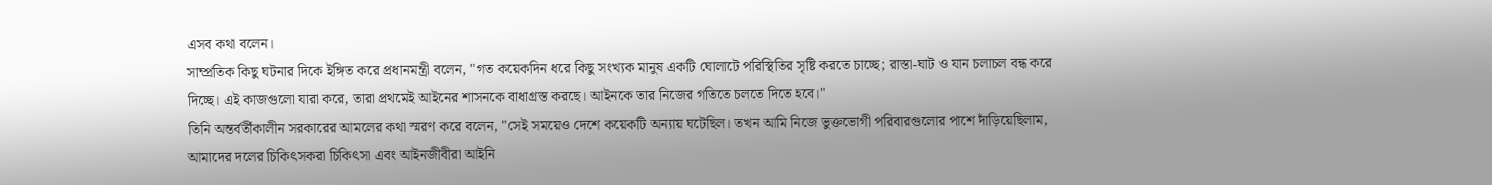এসব কথা বলেন।
সাম্প্রতিক কিছু ঘটনার দিকে ইঙ্গিত করে প্রধানমন্ত্রী বলেন, "গত কয়েকদিন ধরে কিছু সংখ্যক মানুষ একটি ঘোলাটে পরিস্থিতির সৃষ্টি করতে চাচ্ছে; রাস্তা-ঘাট ও যান চলাচল বন্ধ করে দিচ্ছে। এই কাজগুলো যারা করে, তারা প্রথমেই আইনের শাসনকে বাধাগ্রস্ত করছে। আইনকে তার নিজের গতিতে চলতে দিতে হবে।"
তিনি অন্তর্বর্তীকালীন সরকারের আমলের কথা স্মরণ করে বলেন, "সেই সময়েও দেশে কয়েকটি অন্যায় ঘটেছিল। তখন আমি নিজে ভুক্তভোগী পরিবারগুলোর পাশে দাঁড়িয়েছিলাম, আমাদের দলের চিকিৎসকরা চিকিৎসা এবং আইনজীবীরা আইনি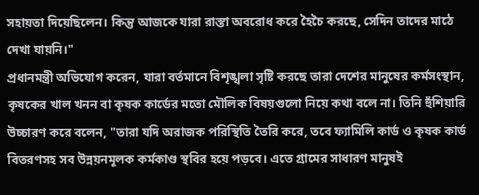সহায়তা দিয়েছিলেন। কিন্তু আজকে যারা রাস্তা অবরোধ করে হৈচৈ করছে, সেদিন তাদের মাঠে দেখা যায়নি।"
প্রধানমন্ত্রী অভিযোগ করেন, যারা বর্তমানে বিশৃঙ্খলা সৃষ্টি করছে তারা দেশের মানুষের কর্মসংস্থান, কৃষকের খাল খনন বা কৃষক কার্ডের মতো মৌলিক বিষয়গুলো নিয়ে কথা বলে না। তিনি হুঁশিয়ারি উচ্চারণ করে বলেন, "তারা যদি অরাজক পরিস্থিতি তৈরি করে, তবে ফ্যামিলি কার্ড ও কৃষক কার্ড বিতরণসহ সব উন্নয়নমূলক কর্মকাণ্ড স্থবির হয়ে পড়বে। এতে গ্রামের সাধারণ মানুষই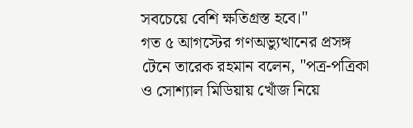সবচেয়ে বেশি ক্ষতিগ্রস্ত হবে।"
গত ৫ আগস্টের গণঅভ্যুত্থানের প্রসঙ্গ টেনে তারেক রহমান বলেন, "পত্র-পত্রিকা ও সোশ্যাল মিডিয়ায় খোঁজ নিয়ে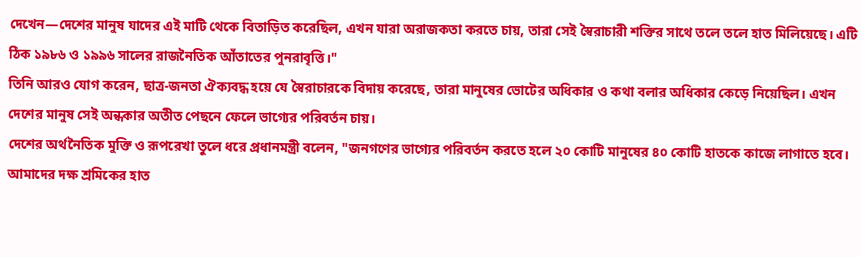দেখেন—দেশের মানুষ যাদের এই মাটি থেকে বিতাড়িত করেছিল, এখন যারা অরাজকতা করতে চায়, তারা সেই স্বৈরাচারী শক্তির সাথে তলে তলে হাত মিলিয়েছে। এটি ঠিক ১৯৮৬ ও ১৯৯৬ সালের রাজনৈতিক আঁতাতের পুনরাবৃত্তি।"
তিনি আরও যোগ করেন, ছাত্র-জনতা ঐক্যবদ্ধ হয়ে যে স্বৈরাচারকে বিদায় করেছে, তারা মানুষের ভোটের অধিকার ও কথা বলার অধিকার কেড়ে নিয়েছিল। এখন দেশের মানুষ সেই অন্ধকার অতীত পেছনে ফেলে ভাগ্যের পরিবর্তন চায়।
দেশের অর্থনৈতিক মুক্তি ও রূপরেখা তুলে ধরে প্রধানমন্ত্রী বলেন, "জনগণের ভাগ্যের পরিবর্তন করতে হলে ২০ কোটি মানুষের ৪০ কোটি হাতকে কাজে লাগাতে হবে। আমাদের দক্ষ শ্রমিকের হাত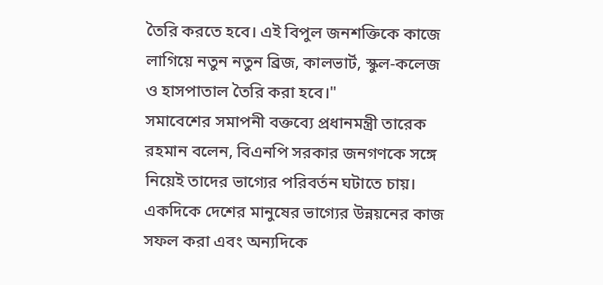তৈরি করতে হবে। এই বিপুল জনশক্তিকে কাজে লাগিয়ে নতুন নতুন ব্রিজ, কালভার্ট, স্কুল-কলেজ ও হাসপাতাল তৈরি করা হবে।"
সমাবেশের সমাপনী বক্তব্যে প্রধানমন্ত্রী তারেক রহমান বলেন, বিএনপি সরকার জনগণকে সঙ্গে নিয়েই তাদের ভাগ্যের পরিবর্তন ঘটাতে চায়। একদিকে দেশের মানুষের ভাগ্যের উন্নয়নের কাজ সফল করা এবং অন্যদিকে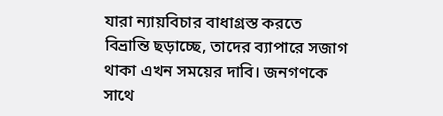যারা ন্যায়বিচার বাধাগ্রস্ত করতে বিভ্রান্তি ছড়াচ্ছে, তাদের ব্যাপারে সজাগ থাকা এখন সময়ের দাবি। জনগণকে সাথে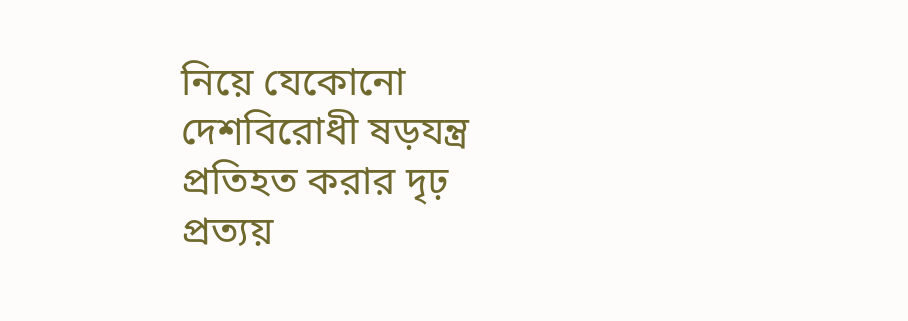নিয়ে যেকোনো দেশবিরোধী ষড়যন্ত্র প্রতিহত করার দৃঢ় প্রত্যয়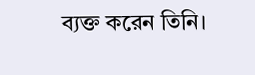ব্যক্ত করেন তিনি।